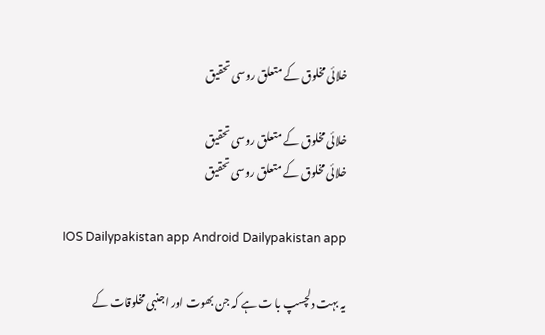خلائی مخلوق کے متعلق روسی تحقیق

خلائی مخلوق کے متعلق روسی تحقیق
خلائی مخلوق کے متعلق روسی تحقیق

  IOS Dailypakistan app Android Dailypakistan app

یہ بہت دلچسپ با ت ہے کہ جن بھوت اور اجنبی مخلوقات کے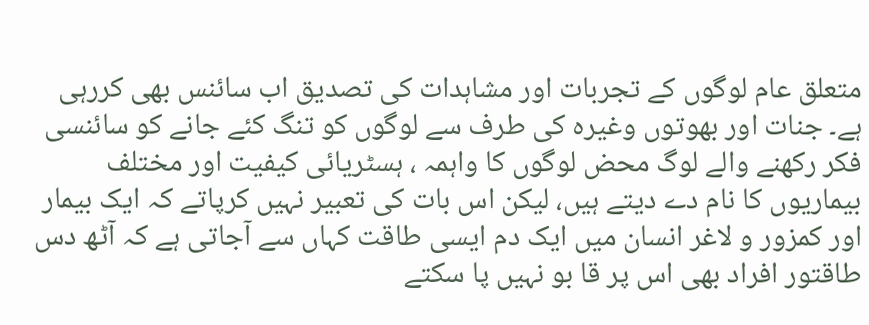متعلق عام لوگوں کے تجربات اور مشاہدات کی تصدیق اب سائنس بھی کررہی ہے۔ جنات اور بھوتوں وغیرہ کی طرف سے لوگوں کو تنگ کئے جانے کو سائنسی فکر رکھنے والے لوگ محض لوگوں کا واہمہ ، ہسٹریائی کیفیت اور مختلف بیماریوں کا نام دے دیتے ہیں، لیکن اس بات کی تعبیر نہیں کرپاتے کہ ایک بیمار اور کمزور و لاغر انسان میں ایک دم ایسی طاقت کہاں سے آجاتی ہے کہ آٹھ دس طاقتور افراد بھی اس پر قا بو نہیں پا سکتے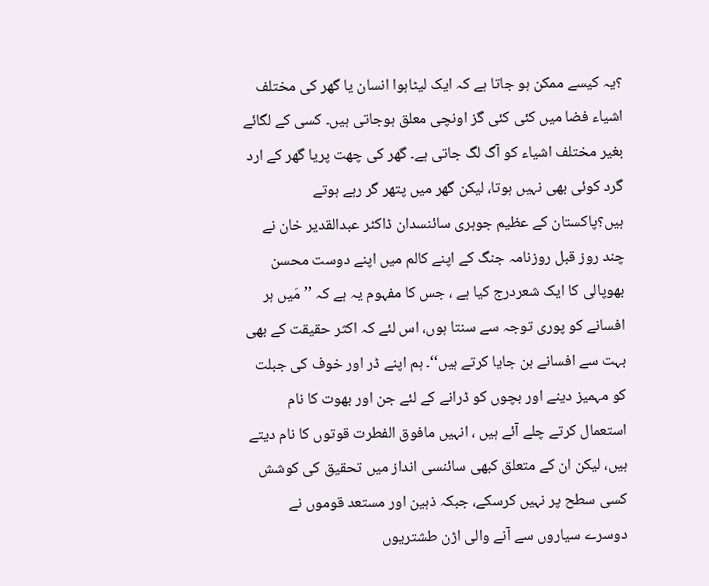؟یہ کیسے ممکن ہو جاتا ہے کہ ایک لیٹاہوا انسان یا گھر کی مختلف اشیاء فضا میں کئی کئی گز اونچی معلق ہوجاتی ہیں۔ کسی کے لگائے بغیر مختلف اشیاء کو آگ لگ جاتی ہے۔ گھر کی چھت پریا گھر کے ارد گرد کوئی بھی نہیں ہوتا، لیکن گھر میں پتھر گر رہے ہوتے ہیں؟پاکستان کے عظیم جوہری سائنسدان ڈاکٹر عبدالقدیر خان نے چند روز قبل روزنامہ جنگ کے اپنے کالم میں اپنے دوست محسن بھوپالی کا ایک شعردرج کیا ہے ، جس کا مفہوم یہ ہے کہ ’’مَیں ہر افسانے کو پوری توجہ سے سنتا ہوں، اس لئے کہ اکثر حقیقت کے بھی بہت سے افسانے بن جایا کرتے ہیں‘‘۔ ہم اپنے ڈر اور خوف کی جبلت کو مہمیز دینے اور بچوں کو ڈرانے کے لئے جن اور بھوت کا نام استعمال کرتے چلے آئے ہیں ، انہیں مافوق الفطرت قوتوں کا نام دیتے ہیں، لیکن ان کے متعلق کبھی سائنسی انداز میں تحقیق کی کوشش کسی سطح پر نہیں کرسکے، جبکہ ذہین اور مستعد قوموں نے دوسرے سیاروں سے آنے والی اڑن طشتریوں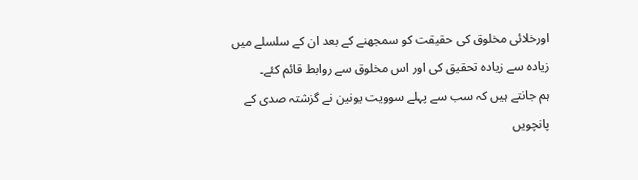اورخلائی مخلوق کی حقیقت کو سمجھنے کے بعد ان کے سلسلے میں زیادہ سے زیادہ تحقیق کی اور اس مخلوق سے روابط قائم کئے۔
ہم جانتے ہیں کہ سب سے پہلے سوویت یونین نے گزشتہ صدی کے پانچویں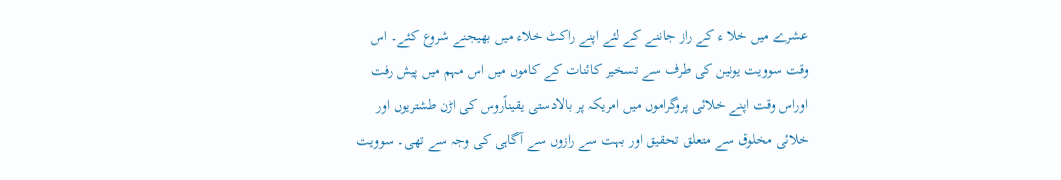عشرے میں خلا ء کے راز جاننے کے لئے اپنے راکٹ خلاء میں بھیجنے شروع کئے۔ اس وقت سوویت یونین کی طرف سے تسخیر کائنات کے کاموں میں اس مہم میں پیش رفت اوراس وقت اپنے خلائی پروگراموں میں امریکہ پر بالادستی یقیناًروس کی اڑن طشتریوں اور خلائی مخلوق سے متعلق تحقیق اور بہت سے رازوں سے آگاہی کی وجہ سے تھی۔ سوویت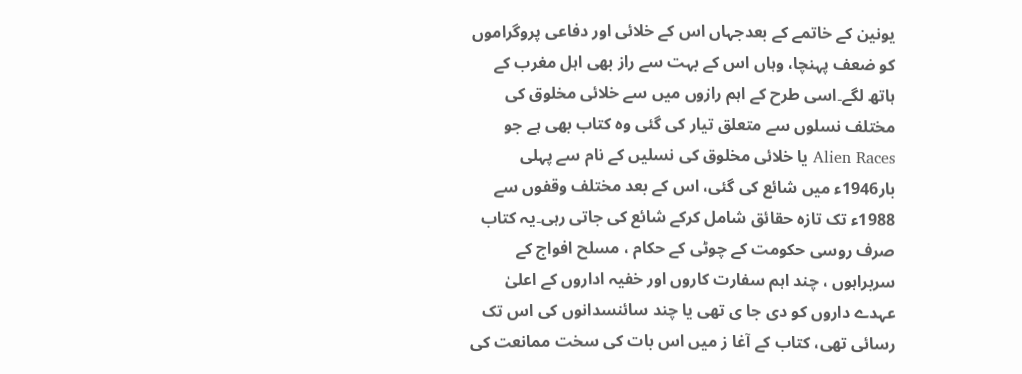یونین کے خاتمے کے بعدجہاں اس کے خلائی اور دفاعی پروگراموں کو ضعف پہنچا، وہاں اس کے بہت سے راز بھی اہل مغرب کے ہاتھ لگے۔اسی طرح کے اہم رازوں میں سے خلائی مخلوق کی مختلف نسلوں سے متعلق تیار کی گئی وہ کتاب بھی ہے جو Alien Races یا خلائی مخلوق کی نسلیں کے نام سے پہلی بار1946ء میں شائع کی گئی، اس کے بعد مختلف وقفوں سے 1988ء تک تازہ حقائق شامل کرکے شائع کی جاتی رہی۔یہ کتاب صرف روسی حکومت کے چوٹی کے حکام ، مسلح افواج کے سربراہوں ، چند اہم سفارت کاروں اور خفیہ اداروں کے اعلیٰ عہدے داروں کو دی جا ی تھی یا چند سائنسدانوں کی اس تک رسائی تھی، کتاب کے آغا ز میں اس بات کی سخت ممانعت کی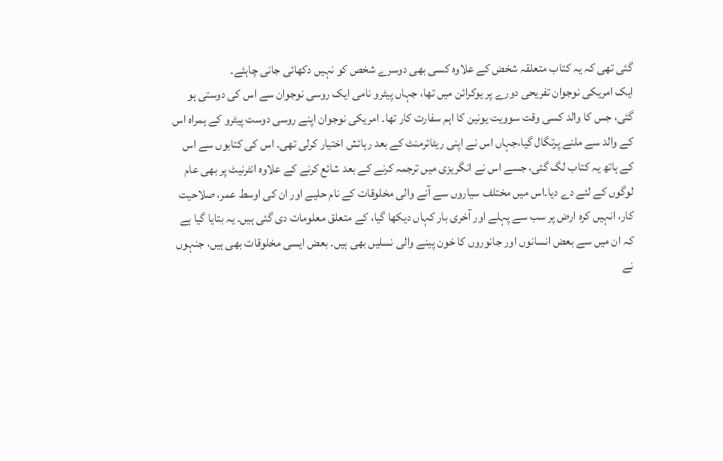گئی تھی کہ یہ کتاب متعلقہ شخض کے علاوہ کسی بھی دوسرے شخص کو نہیں دکھائی جانی چاہئے۔
ایک امریکی نوجوان تفریحی دورے پر یوکرائن میں تھا، جہاں پیٹرو نامی ایک روسی نوجوان سے اس کی دوستی ہو گئی، جس کا والد کسی وقت سوویت یونین کا اہم سفارت کار تھا۔ امریکی نوجوان اپنے روسی دوست پیٹرو کے ہمراہ اس کے والد سے ملنے پرتگال گیا،جہاں اس نے اپنی ریٹائرمنٹ کے بعد رہائش اختیار کرلی تھی۔ اس کی کتابوں سے اس کے ہاتھ یہ کتاب لگ گئی، جسے اس نے انگریزی میں ترجمہ کرنے کے بعد شائع کرنے کے علاوہ انٹرنیٹ پر بھی عام لوگوں کے لئے دے دیا۔اس میں مختلف سیاروں سے آنے والی مخلوقات کے نام حلیے اور ان کی اوسط عمر، صلاحیت کار، انہیں کرہ ارض پر سب سے پہلے اور آخری بار کہاں دیکھا گیا، کے متعلق معلومات دی گئی ہیں۔ یہ بتایا گیا ہے کہ ان میں سے بعض انسانوں اور جانوروں کا خون پینے والی نسلیں بھی ہیں۔ بعض ایسی مخلوقات بھی ہیں، جنہوں نے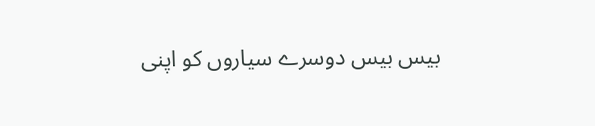بیس بیس دوسرے سیاروں کو اپنی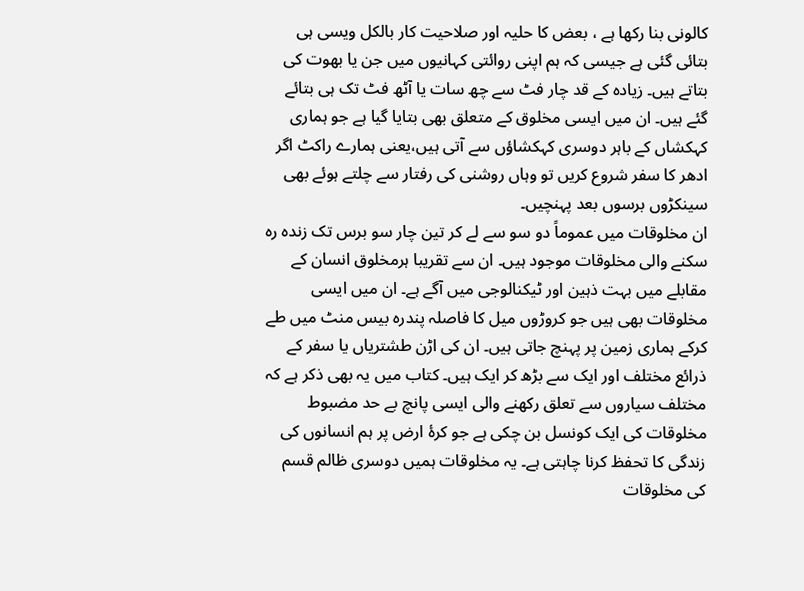کالونی بنا رکھا ہے ، بعض کا حلیہ اور صلاحیت کار بالکل ویسی ہی بتائی گئی ہے جیسی کہ ہم اپنی روائتی کہانیوں میں جن یا بھوت کی بتاتے ہیں۔ زیادہ کے قد چار فٹ سے چھ سات یا آٹھ فٹ تک ہی بتائے گئے ہیں۔ ان میں ایسی مخلوق کے متعلق بھی بتایا گیا ہے جو ہماری کہکشاں کے باہر دوسری کہکشاؤں سے آتی ہیں،یعنی ہمارے راکٹ اگر ادھر کا سفر شروع کریں تو وہاں روشنی کی رفتار سے چلتے ہوئے بھی سینکڑوں برسوں بعد پہنچیں۔
ان مخلوقات میں عموماً دو سو سے لے کر تین چار سو برس تک زندہ رہ سکنے والی مخلوقات موجود ہیں۔ ان سے تقریبا ہرمخلوق انسان کے مقابلے میں بہت ذہین اور ٹیکنالوجی میں آگے ہے۔ ان میں ایسی مخلوقات بھی ہیں جو کروڑوں میل کا فاصلہ پندرہ بیس منٹ میں طے کرکے ہماری زمین پر پہنچ جاتی ہیں۔ ان کی اڑن طشتریاں یا سفر کے ذرائع مختلف اور ایک سے بڑھ کر ایک ہیں۔ کتاب میں یہ بھی ذکر ہے کہ مختلف سیاروں سے تعلق رکھنے والی ایسی پانچ بے حد مضبوط مخلوقات کی ایک کونسل بن چکی ہے جو کرۂ ارض پر ہم انسانوں کی زندگی کا تحفظ کرنا چاہتی ہے۔ یہ مخلوقات ہمیں دوسری ظالم قسم کی مخلوقات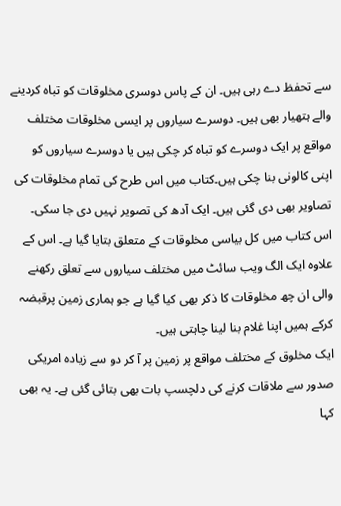سے تحفظ دے رہی ہیں۔ ان کے پاس دوسری مخلوقات کو تباہ کردینے والے ہتھیار بھی ہیں۔ دوسرے سیاروں پر ایسی مخلوقات مختلف مواقع پر ایک دوسرے کو تباہ کر چکی ہیں یا دوسرے سیاروں کو اپنی کالونی بنا چکی ہیں۔کتاب میں اس طرح کی تمام مخلوقات کی تصاویر بھی دی گئی ہیں۔ ایک آدھ کی تصویر نہیں دی جا سکی۔ اس کتاب میں کل بیاسی مخلوقات کے متعلق بتایا گیا ہے۔ اس کے علاوہ ایک الگ ویب سائٹ میں مختلف سیاروں سے تعلق رکھنے والی ان چھ مخلوقات کا ذکر بھی کیا گیا ہے جو ہماری زمین پرقبضہ کرکے ہمیں اپنا غلام بنا لینا چاہتی ہیں۔
ایک مخلوق کے مختلف مواقع پر زمین پر آ کر دو سے زیادہ امریکی صدور سے ملاقات کرنے کی دلچسپ بات بھی بتائی گئی ہے۔ یہ بھی کہا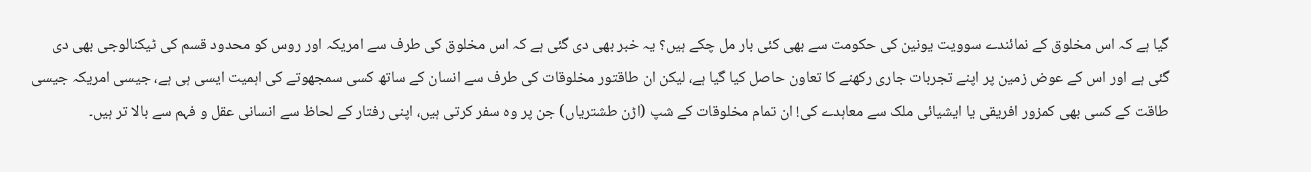گیا ہے کہ اس مخلوق کے نمائندے سوویت یونین کی حکومت سے بھی کئی بار مل چکے ہیں؟ یہ خبر بھی دی گئی ہے کہ اس مخلوق کی طرف سے امریکہ اور روس کو محدود قسم کی ٹیکنالوجی بھی دی گئی ہے اور اس کے عوض زمین پر اپنے تجربات جاری رکھنے کا تعاون حاصل کیا گیا ہے، لیکن ان طاقتور مخلوقات کی طرف سے انسان کے ساتھ کسی سمجھوتے کی اہمیت ایسی ہی ہے، جیسی امریکہ جیسی طاقت کے کسی بھی کمزور افریقی یا ایشیائی ملک سے معاہدے کی! ان تمام مخلوقات کے شپ (اڑن طشتریاں) جن پر وہ سفر کرتی ہیں، اپنی رفتار کے لحاظ سے انسانی عقل و فہم سے بالا تر ہیں۔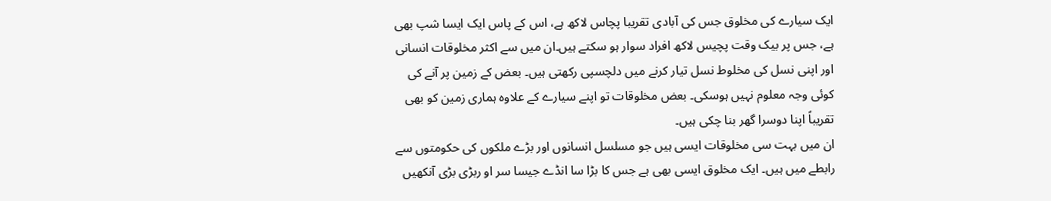ایک سیارے کی مخلوق جس کی آبادی تقریبا پچاس لاکھ ہے، اس کے پاس ایک ایسا شپ بھی ہے، جس پر بیک وقت پچیس لاکھ افراد سوار ہو سکتے ہیں۔ان میں سے اکثر مخلوقات انسانی اور اپنی نسل کی مخلوط نسل تیار کرنے میں دلچسپی رکھتی ہیں۔ بعض کے زمین پر آنے کی کوئی وجہ معلوم نہیں ہوسکی۔ بعض مخلوقات تو اپنے سیارے کے علاوہ ہماری زمین کو بھی تقریباً اپنا دوسرا گھر بنا چکی ہیں۔
ان میں بہت سی مخلوقات ایسی ہیں جو مسلسل انسانوں اور بڑے ملکوں کی حکومتوں سے رابطے میں ہیں۔ ایک مخلوق ایسی بھی ہے جس کا بڑا سا انڈے جیسا سر او ربڑی بڑی آنکھیں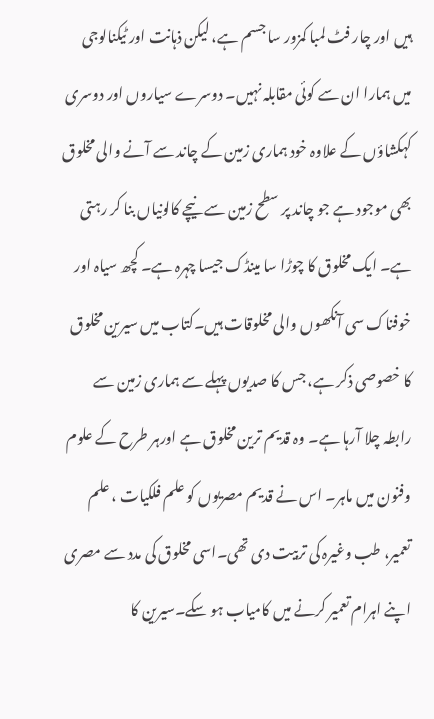ہیں اور چار فٹ لمبا کمزور سا جسم ہے، لیکن ذہانت اور ٹیکنالوجی میں ہمارا ان سے کوئی مقابلہ نہیں۔ دوسرے سیاروں اور دوسری کہکشاؤں کے علاوہ خود ہماری زمین کے چاند سے آنے والی مخلوق بھی موجود ہے جو چاند پر سطح زمین سے نیچے کالونیاں بنا کر رہتی ہے۔ ایک مخلوق کا چوڑا سا مینڈک جیسا چہرہ ہے۔ کچھ سیاہ اور خوفناک سی آنکھوں والی مخلوقات ہیں۔کتاب میں سیرین مخلوق کا خصوصی ذکر ہے، جس کا صدیوں پہلے سے ہماری زمین سے رابطہ چلا آرہا ہے۔ وہ قدیم ترین مخلوق ہے اورہر طرح کے علوم وفنون میں ماہر۔ اس نے قدیم مصریوں کو علم فلکیات ، علم تعمیر، طب وغیرہ کی تربیت دی تھی۔اسی مخلوق کی مدد سے مصری اپنے اہرام تعمیر کرنے میں کامیاب ہو سکے۔سیرین کا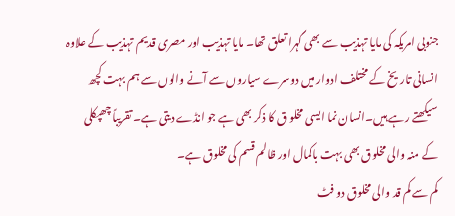جنوبی امریکہ کی مایا تہذیب سے بھی گہرا تعلق تھا۔ مایا تہذیب اور مصری قدیم تہذیب کے علاوہ انسانی تاریخ کے مختلف ادوار میں دوسرے سیاروں سے آنے والوں سے ہم بہت کچھ سیکھتے رہے ہیں۔انسان نما ایسی مخلو ق کا ذکر بھی ہے جو انڈے دیتی ہے۔ تقریباً چھپکلی کے منہ والی مخلوق بھی بہت باکمال اور ظالم قسم کی مخلوق ہے۔
کم سے کم قد والی مخلوق دو فٹ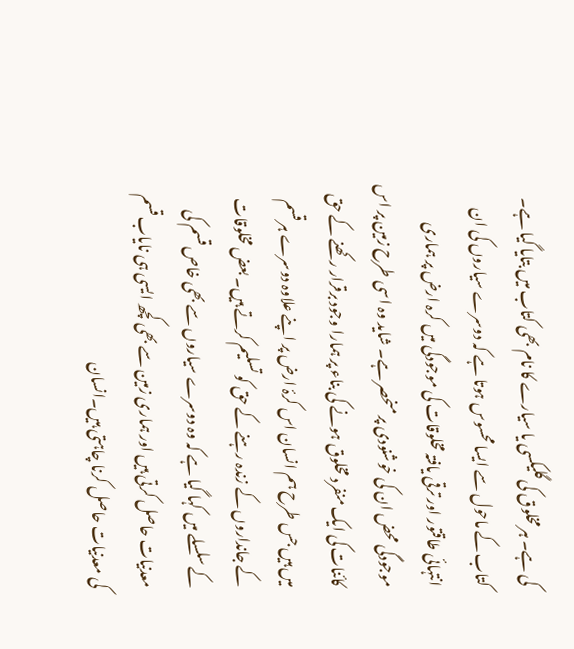کی ہے۔ ہر مخلوق کی گلیکسی یا سیارے کا نام بھی کتاب میں بتایا گیا ہے۔ کتاب کے ماحول سے ایسا محسوس ہوتا ہے کہ دوسرے سیاروں کی ان انتہائی طاقتور اور ترقی یافتہ مخلوقات کی موجودگی میں کرہ ارض پر ہماری موجودگی محض ان کی خوشنودی پر منحصر ہے۔ شاید وہ اسی طرح زمین پر اس کائنات کی ایک منفرد مخلوق ہونے کی بناء پر ہمارا وجود برقرار رکھنے کے حق میں ہیں جس طرح ہم انسان اس کرۂ ارض پر اپنے علاوہ دوسرے ہر قسم کے جانداروں کے زندہ رہنے کے حق کو تسلیم کرتے ہیں۔ بعض مخلوقات کے سلسلے میں کہا گیا ہے کہ وہ دوسرے سیاروں سے بھی خاص قسم کی معدنیات حاصل کرتی ہیں اور ہماری زمین سے بھی کچھ ایسی ہی نایاب قسم کی معدنیات حاصل کرنا چاہتی ہیں۔انسان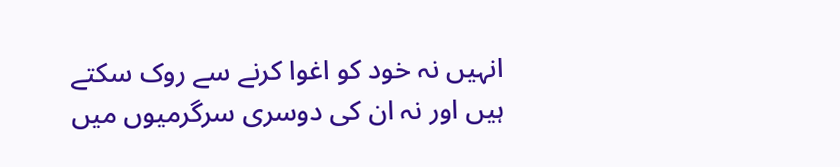انہیں نہ خود کو اغوا کرنے سے روک سکتے ہیں اور نہ ان کی دوسری سرگرمیوں میں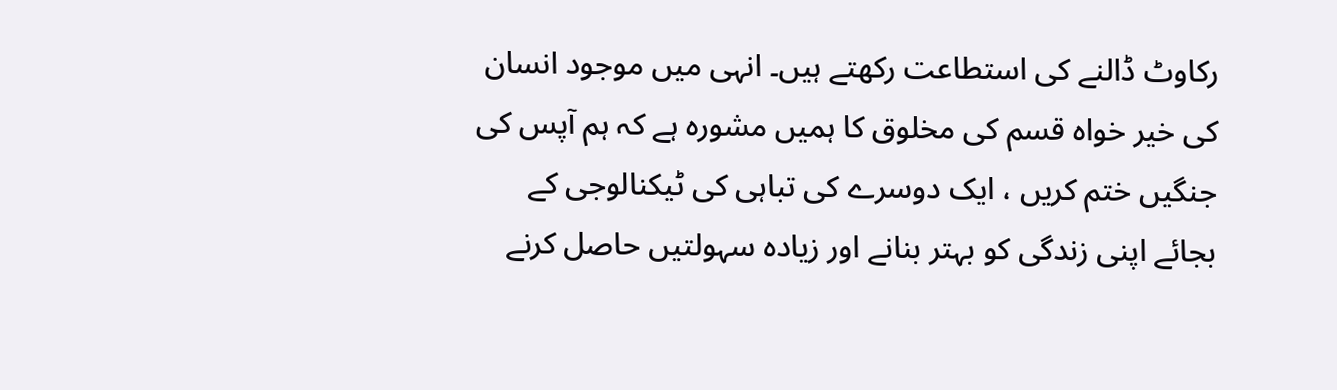رکاوٹ ڈالنے کی استطاعت رکھتے ہیں۔ انہی میں موجود انسان کی خیر خواہ قسم کی مخلوق کا ہمیں مشورہ ہے کہ ہم آپس کی جنگیں ختم کریں ، ایک دوسرے کی تباہی کی ٹیکنالوجی کے بجائے اپنی زندگی کو بہتر بنانے اور زیادہ سہولتیں حاصل کرنے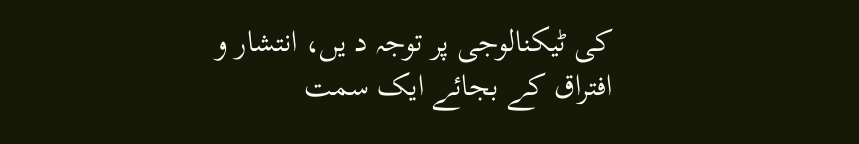کی ٹیکنالوجی پر توجہ د یں، انتشار و افتراق کے بجائے ایک سمت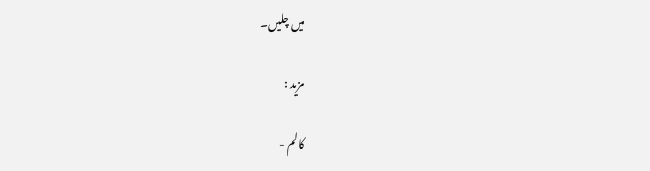میں چلیں۔

مزید :

کالم -